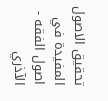تحقيق الاصول المفيدة في اصول الفقه - الآذري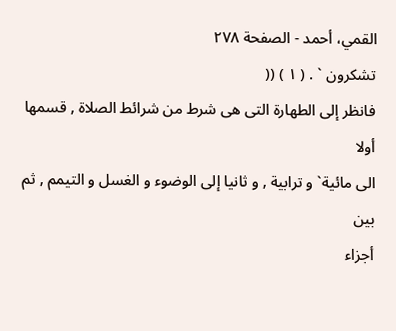القمي، أحمد - الصفحة ٢٧٨
تشكرون ` . ( ١ ) ((
فانظر إلى الطهارة التى هى شرط من شرائط الصلاة , قسمها أولا
الى مائية` و ترابية , و ثانيا إلى الوضوء و الغسل و التيمم , ثم بين
أجزاء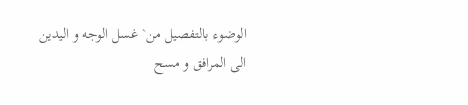الوضوء بالتفصيل من` غسل الوجه و اليدين الى المرافق و مسح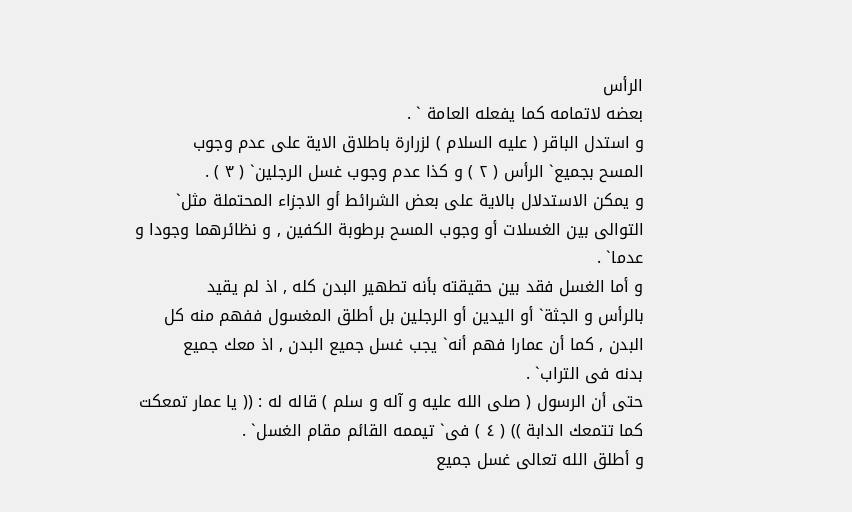الرأس
بعضه لاتمامه كما يفعله العامة ` .
و استدل الباقر ( عليه السلام ) لزرارة باطلاق الاية على عدم وجوب
المسح بجميع` الرأس ( ٢ ) و كذا عدم وجوب غسل الرجلين` ( ٣ ) .
و يمكن الاستدلال بالاية على بعض الشرائط أو الاجزاء المحتملة مثل`
التوالى بين الغسلات أو وجوب المسح برطوبة الكفين , و نظائرهما وجودا و
عدما` .
و أما الغسل فقد بين حقيقته بأنه تطهير البدن كله , اذ لم يقيد
بالرأس و الجثة` أو اليدين أو الرجلين بل أطلق المغسول ففهم منه كل
البدن , كما أن عمارا فهم أنه` يجب غسل جميع البدن , اذ معك جميع
بدنه فى التراب` .
حتى أن الرسول ( صلى الله عليه و آله و سلم ) قاله له : (( يا عمار تمعكت كما تتمعك الدابة )) ( ٤ ) فى` تيممه القائم مقام الغسل` .
و أطلق الله تعالى غسل جميع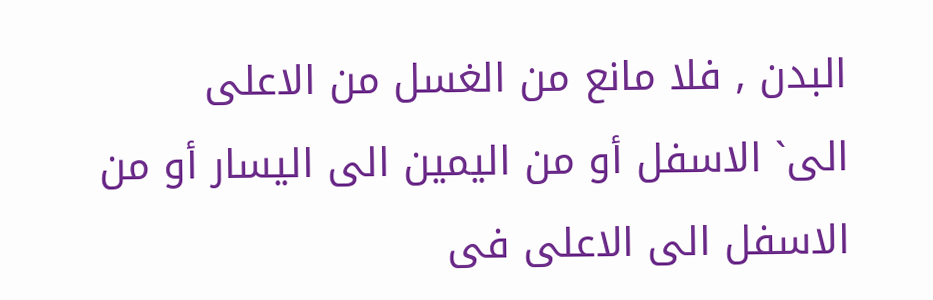البدن , فلا مانع من الغسل من الاعلى
الى` الاسفل أو من اليمين الى اليسار أو من الاسفل الى الاعلى فى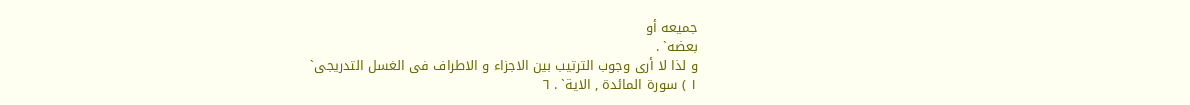جميعه أو
بعضه` .
و لذا لا أرى وجوب الترتيب بين الاجزاء و الاطراف فى الغسل التدريجى`
١ ) سورة المائدة , الاية` . ٦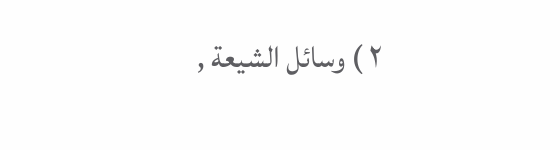٢ ) وسائل الشيعة ,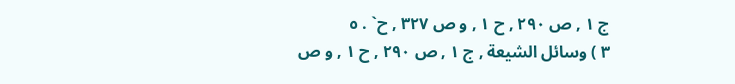ج ١ , ص ٢٩٠ , ح ١ , و ص ٣٢٧ , ح` . ٥
٣ ) وسائل الشيعة , ج ١ , ص ٢٩٠ , ح ١ , و ص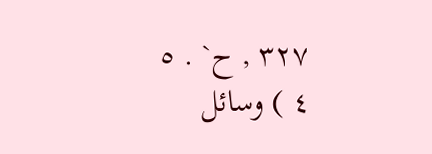٣٢٧ , ح` . ٥
٤ ) وسائل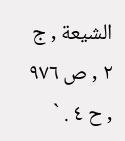الشيعة , ج ٢ , ص ٩٧٦ , ح ٤ . `